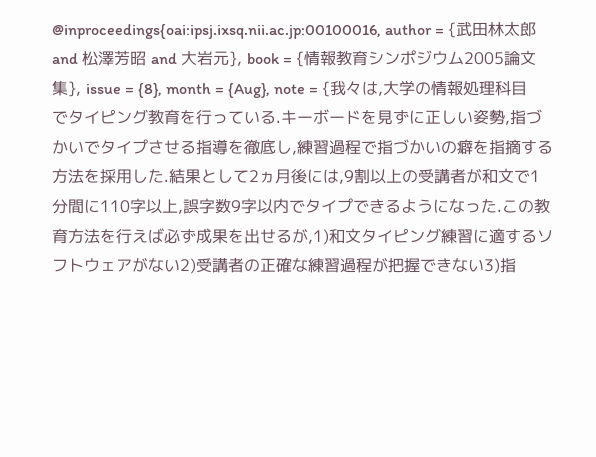@inproceedings{oai:ipsj.ixsq.nii.ac.jp:00100016, author = {武田林太郎 and 松澤芳昭 and 大岩元}, book = {情報教育シンポジウム2005論文集}, issue = {8}, month = {Aug}, note = {我々は,大学の情報処理科目でタイピング教育を行っている.キーボードを見ずに正しい姿勢,指づかいでタイプさせる指導を徹底し,練習過程で指づかいの癖を指摘する方法を採用した.結果として2ヵ月後には,9割以上の受講者が和文で1分間に110字以上,誤字数9字以内でタイプできるようになった.この教育方法を行えば必ず成果を出せるが,1)和文タイピング練習に適するソフトウェアがない2)受講者の正確な練習過程が把握できない3)指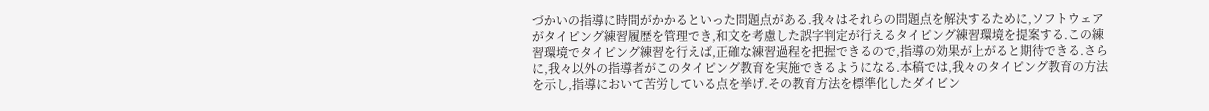づかいの指導に時間がかかるといった問題点がある.我々はそれらの問題点を解決するために,ソフトウェアがタイピング練習履歴を管理でき,和文を考慮した誤字判定が行えるタイピング練習環境を提案する.この練習環境でタイピング練習を行えば,正確な練習過程を把握できるので,指導の効果が上がると期待できる.さらに,我々以外の指導者がこのタイピング教育を実施できるようになる.本稿では,我々のタイピング教育の方法を示し,指導において苦労している点を挙げ.その教育方法を標準化したダイビン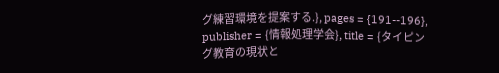グ練習環境を提案する.}, pages = {191--196}, publisher = {情報処理学会}, title = {タイピング教育の現状と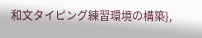和文タイピング練習環境の構築},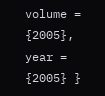volume = {2005}, year = {2005} }